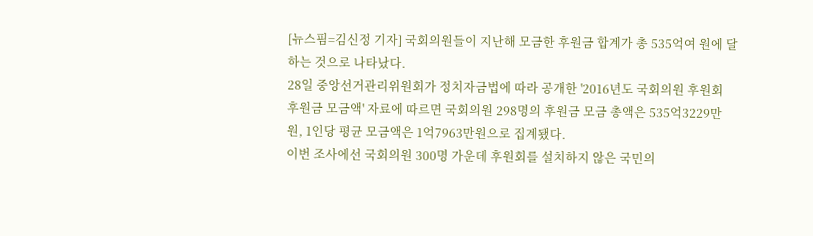[뉴스핌=김신정 기자] 국회의원들이 지난해 모금한 후원금 합계가 총 535억여 원에 달하는 것으로 나타났다.
28일 중앙선거관리위원회가 정치자금법에 따라 공개한 '2016년도 국회의원 후원회 후원금 모금액' 자료에 따르면 국회의원 298명의 후원금 모금 총액은 535억3229만원, 1인당 평균 모금액은 1억7963만원으로 집계됐다.
이번 조사에선 국회의원 300명 가운데 후원회를 설치하지 않은 국민의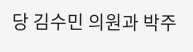당 김수민 의원과 박주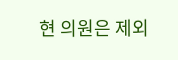현 의원은 제외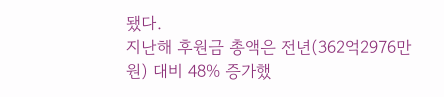됐다.
지난해 후원금 총액은 전년(362억2976만원) 대비 48% 증가했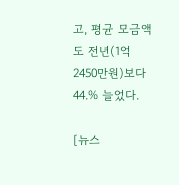고, 평균 모금액도 전년(1억2450만원)보다 44.% 늘었다.

[뉴스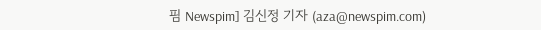핌 Newspim] 김신정 기자 (aza@newspim.com)